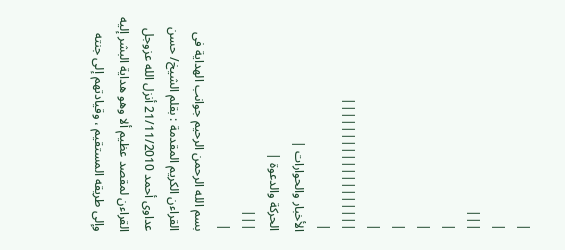|
|
|||
|
|
|
|
|||||||||||||||||||
|
الأخبار والحوارات |
الحركة والدعوة |
|||
|
بسم الله الرحمن الرحيم جوانب الهداية فى القراءن الكريم المقدمة : بقلم الشيخ/ حسن عداوى أحمد 21/11/2010 أنزل الله عزوجل القراءن لمقصد عظيم ألا وهو هداية البشر إليه وإلى طريقه المستقيم ، وقيادتهم إلى جنته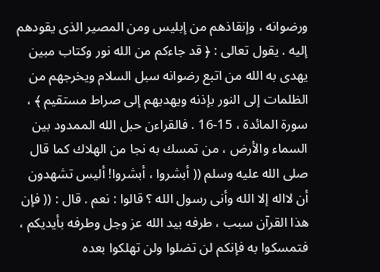ورضوانه ، وإنقاذهم من إبليس ومن المصير الذى يقودهم إليه . يقول تعالى : ﴿ قد جاءكم من الله نور وكتاب مبين يهدى به الله من اتبع رضوانه سبل السلام ويخرجهم من الظلمات إلى النور بإذنه ويهديهم إلى صراط مستقيم ﴾ ، سورة المائدة ، 15-16 . فالقراءن حبل الله الممدود بين السماء والأرض ، من تمسك به نجا من الهلاك كما قال صلى الله عليه وسلم (( أبشروا ، أبشروا! أليس تشهدون أن لااله إلا الله وأنى رسول الله ؟ قالوا : نعم . قال : (( فإن هذا القرآن سبب ، طرفه بيد الله عز وجل وطرفه بأيديكم ، فتمسكوا به فإنكم لن تضلوا ولن تهلكوا بعده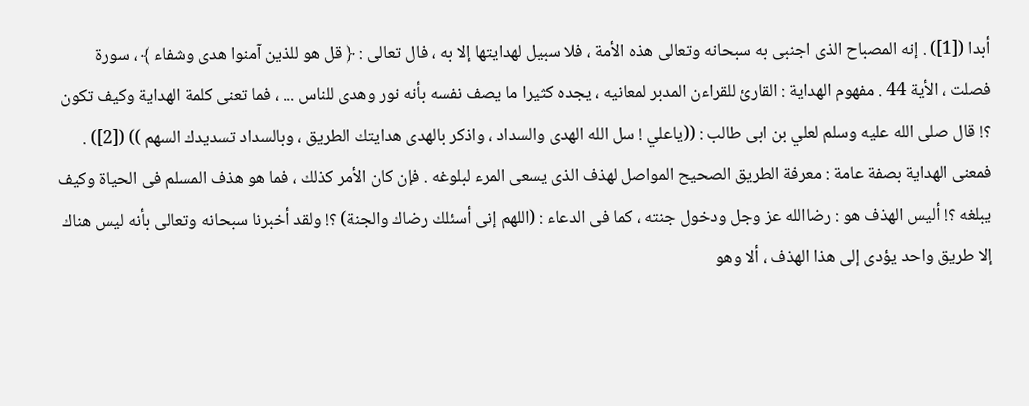أبدا ([1]) . إنه المصباح الذى اجنبى به سبحانه وتعالى هذه الأمة ، فلا سبيل لهدايتها إلا به ، فال تعالى : ﴿ قل هو للذين آمنوا هدى وشفاء ﴾ ، سورة فصلت ، الأية 44 . مفهوم الهداية : القارئ للقراءن المدبر لمعانيه ، يجده كثيرا ما يصف نفسه بأنه نور وهدى للناس ... ، فما تعنى كلمة الهداية وكيف تكون ؟! قال صلى الله عليه وسلم لعلي بن ابى طالب : ((ياعلي ! سل الله الهدى والسداد ، واذكر بالهدى هدايتك الطريق ، وبالسداد تسديدك السهم )) ([2]) . فمعنى الهداية بصفة عامة : معرفة الطريق الصحيح المواصل لهذف الذى يسعى المرء لبلوغه . فإن كان الأمر كذلك ، فما هو هذف المسلم فى الحياة وكيف يبلغه ؟! أليس الهذف هو : رضاالله عز وجل ودخول جنته ، كما فى الدعاء : (اللهم إنى أسئلك رضاك والجنة) ؟! ولقد أخبرنا سبحانه وتعالى بأنه ليس هناك إلا طريق واحد يؤدى إلى هذا الهذف ، ألا وهو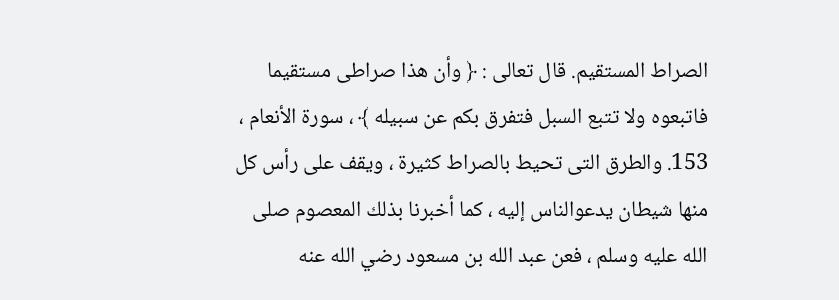الصراط المستقيم. قال تعالى : ﴿ وأن هذا صراطى مستقيما فاتبعوه ولا تتبع السبل فتفرق بكم عن سبيله ﴾ ، سورة الأنعام ، 153. والطرق التى تحيط بالصراط كثيرة ، ويقف على رأس كل منها شيطان يدعوالناس إليه ، كما أخبرنا بذلك المعصوم صلى الله عليه وسلم ، فعن عبد الله بن مسعود رضي الله عنه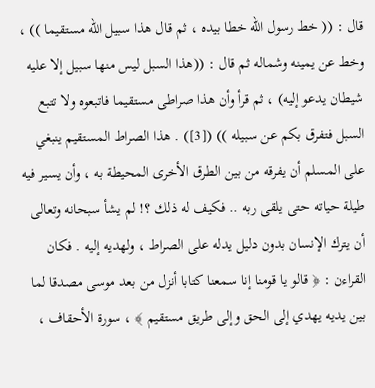قال : (( خط رسول الله خطا بيده ، ثم قال هذا سبيل الله مستقيما )) ، وخط عن يمينه وشماله ثم قال : ((هذا السبل ليس منها سبيل إلا عليه شيطان يدعو إليه) ، ثم قرأ وأن هذا صراطى مستقيما فاتبعوه ولا تتبع السبل فتفرق بكم عن سبيله )) ([3]) . هذا الصراط المستقيم ينبغي على المسلم أن يفرقه من بين الطرق الأخرى المحيطة به ، وأن يسير فيه طيلة حياته حتى يلقى ربه .. فكيف له ذلك ؟! لم يشأ سبحانه وتعالى أن يترك الإنسان بدون دليل يدله على الصراط ، ولهديه إليه . فكان القراءن : ﴿ قالو يا قومنا إنا سمعنا كتابا أنزل من بعد موسى مصدقا لما بين يديه يهدي إلى الحق وإلى طريق مستقيم ﴾ ، سورة الأحقاف ،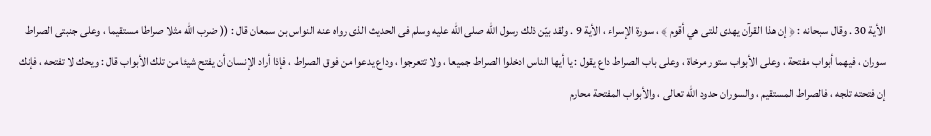الأية 30 . وقال سبحانه : ﴿ إن هذا القرآن يهدى للتى هي أقوم ﴾ ، سورة الإسراء ، الأية 9 . ولقد بيّن ذلك رسول الله صلى الله عليه وسلم فى الحديث الذى رواه عنه النواس بن سمعان قال : (( ضرب الله مثلا صراطا مستقيما ، وعلى جنبتى الصراط سوران ، فيهما أبواب مفتحة ، وعلى الأبواب ستور مرخاة ، وعلى باب الصراط داع يقول : يا أيها الناس ادخلوا الصراط جميعا ، ولا تتعرجوا ، وداع يدعوا من فوق الصراط ، فإذا أراد الإنسان أن يفتح شيئا من تلك الأبواب قال : ويحك لا تفتحه ، فإنك إن فتحته تلجه ، فالصراط المستقيم ، والسوران حدود الله تعالى ، والأبواب المفتحة محارم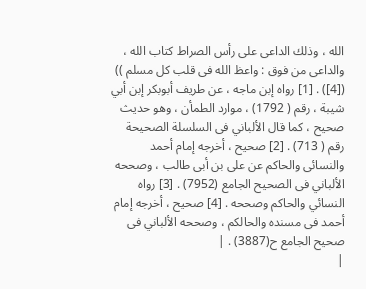الله ، وذلك الداعى على رأس الصراط كتاب الله ، والداعى من فوق : واعظ الله فى قلب كل مسلم )) ([4]) . [1] رواه إبن ماجه ، عن طريف أبوبكر إبن أبي شيبة ، رقم ( 1792) ، موارد الطمأن ، وهو حديث صحيح ، كما قال الألباني فى السلسلة الصحيحة رقم ( 713) . [2] صحيح ، أخرجه إمام أحمد والنسائى والحاكم عن على بن أبى طالب ، وصححه الألباني فى الصحيح الجامع (7952) . [3] رواه النسائي والحاكم وصححه . [4] صحيح ، أخرجه إمام أحمد فى مسنده والحالكم ، وصححه الألباني فى صحيح الجامع ح(3887) . |
|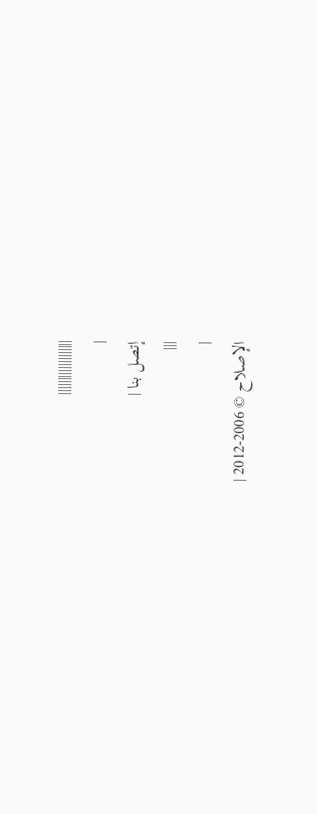|||||||||||||||||||
|
إتصل بنا |
|||
|
الإصلاح © 2006-2012 |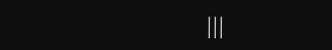|||